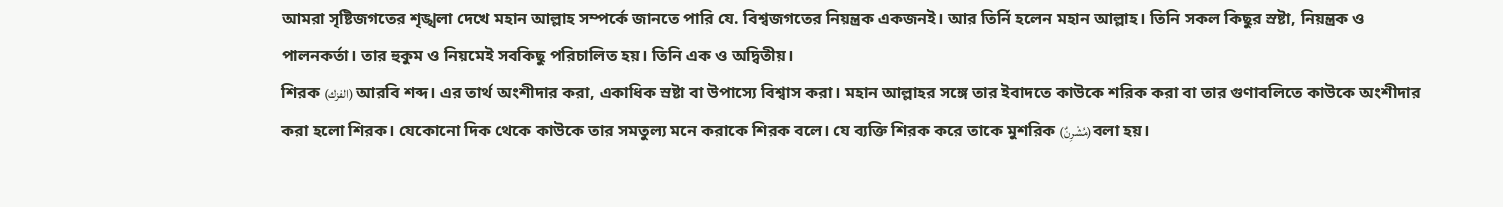আমরা সৃষ্টিজগতের শৃঙ্খলা দেখে মহান আল্লাহ সম্পর্কে জানতে পারি যে. বিশ্বজগতের নিয়ন্ত্রক একজনই। আর তির্নি হলেন মহান আল্লাহ। তিনি সকল কিছুর স্রষ্টা, নিয়ন্ত্রক ও পালনকর্তা। তার হুকুম ও নিয়মেই সবকিছু পরিচালিত হয়। তিনি এক ও অদ্বিতীয়।
শিরক (الفزك) আরবি শব্দ। এর তার্থ অংশীদার করা, একাধিক স্রষ্টা বা উপাস্যে বিশ্বাস করা। মহান আল্লাহর সঙ্গে তার ইবাদতে কাউকে শরিক করা বা তার গুণাবলিতে কাউকে অংশীদার করা হলো শিরক। যেকোনো দিক থেকে কাউকে তার সমতুল্য মনে করাকে শিরক বলে। যে ব্যক্তি শিরক করে তাকে মুশরিক (مُشْرِنٌ)বলা হয়।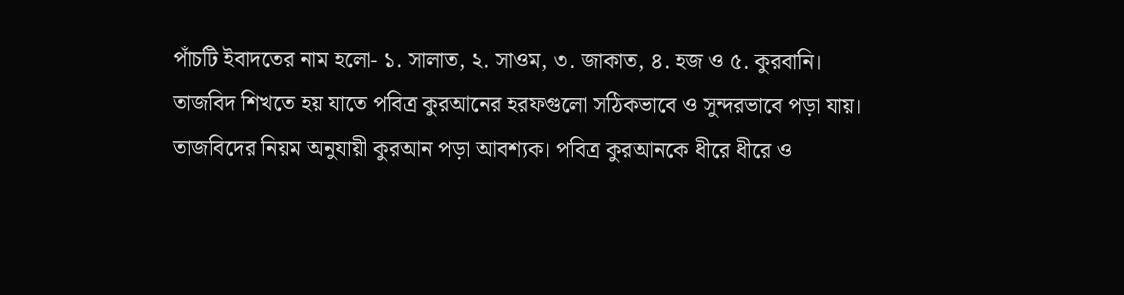পাঁচটি ইবাদতের নাম হলো- ১. সালাত, ২. সাওম, ৩. জাকাত, ৪. হজ ও ৫. কুরবানি।
তাজবিদ শিখতে হয় যাতে পবিত্র কুরআনের হরফগুলো সঠিকভাবে ও সুন্দরভাবে পড়া যায়। তাজবিদের নিয়ম অনুযায়ী কুরআন পড়া আবশ্যক। পবিত্র কুরআনকে ধীরে ধীরে ও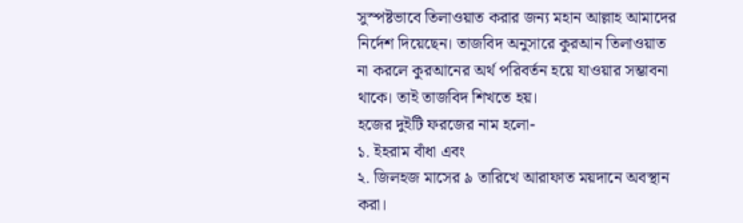সুস্পষ্টভাবে তিলাওয়াত করার জন্য মহান আল্লাহ আমাদের নির্দেশ দিয়েছেন। তাজবিদ অনুসারে কুরআন তিলাওয়াত না করলে কুরআনের অর্থ পরিবর্তন হয়ে যাওয়ার সম্ভাবনা থাকে। তাই তাজবিদ শিখতে হয়।
হজের দুইটি ফরজের নাম হলো-
১. ইহরাম বাঁধা এবং
২. জিলহজ মাসের ৯ তারিখে আরাফাত ময়দানে অবস্থান করা।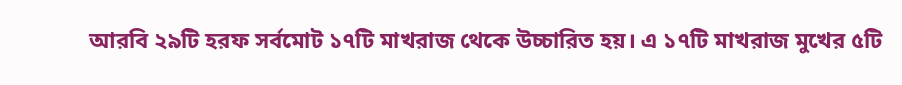আরবি ২৯টি হরফ সর্বমোট ১৭টি মাখরাজ থেকে উচ্চারিত হয়। এ ১৭টি মাখরাজ মুখের ৫টি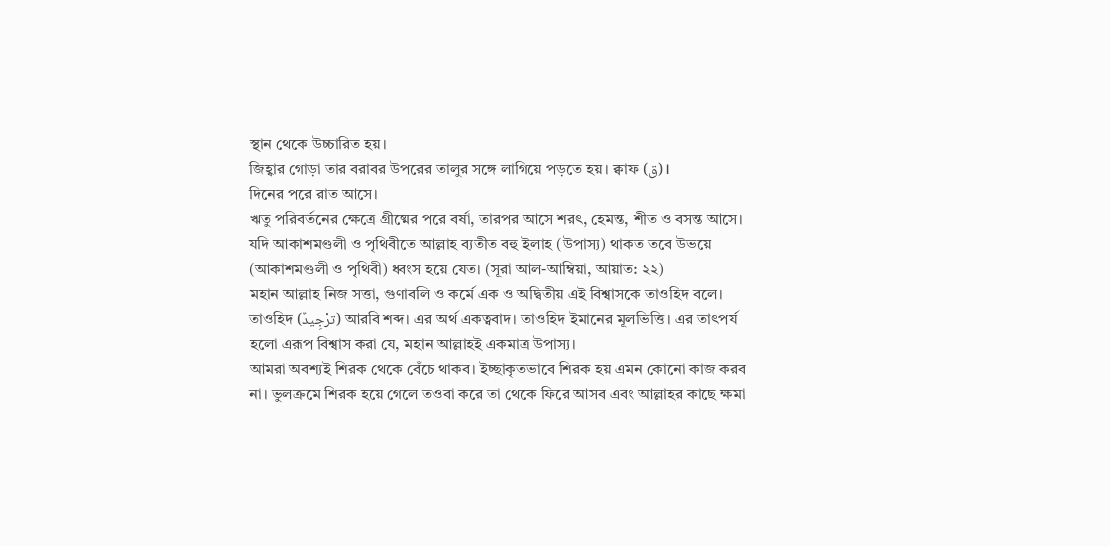স্থান থেকে উচ্চারিত হয়।
জিহ্বার গোড়া তার বরাবর উপরের তালুর সঙ্গে লাগিয়ে পড়তে হয়। ক্বাফ (ق)।
দিনের পরে রাত আসে।
ঋতু পরিবর্তনের ক্ষেত্রে গ্রীষ্মের পরে বর্ষা, তারপর আসে শরৎ, হেমন্ত, শীত ও বসন্ত আসে।
যদি আকাশমণ্ডলী ও পৃথিবীতে আল্লাহ ব্যতীত বহু ইলাহ (উপাস্য) থাকত তবে উভয়ে (আকাশমণ্ডলী ও পৃথিবী) ধ্বংস হয়ে যেত। (সূরা আল-আম্বিয়া, আয়াত: ২২)
মহান আল্লাহ নিজ সত্তা, গুণাবলি ও কর্মে এক ও অদ্বিতীয় এই বিশ্বাসকে তাওহিদ বলে। তাওহিদ (ترْجِيدٌ) আরবি শব্দ। এর অর্থ একত্ববাদ। তাওহিদ ইমানের মূলভিত্তি। এর তাৎপর্য হলো এরূপ বিশ্বাস করা যে, মহান আল্লাহই একমাত্র উপাস্য।
আমরা অবশ্যই শিরক থেকে বেঁচে থাকব। ইচ্ছাকৃতভাবে শিরক হয় এমন কোনো কাজ করব না। ভুলক্রমে শিরক হয়ে গেলে তওবা করে তা থেকে ফিরে আসব এবং আল্লাহর কাছে ক্ষমা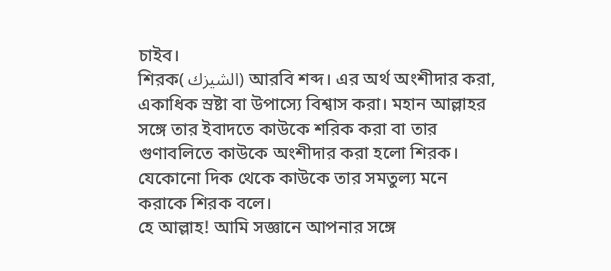চাইব।
শিরক( الشيزك) আরবি শব্দ। এর অর্থ অংশীদার করা, একাধিক স্রষ্টা বা উপাস্যে বিশ্বাস করা। মহান আল্লাহর সঙ্গে তার ইবাদতে কাউকে শরিক করা বা তার গুণাবলিতে কাউকে অংশীদার করা হলো শিরক। যেকোনো দিক থেকে কাউকে তার সমতুল্য মনে করাকে শিরক বলে।
হে আল্লাহ! আমি সজ্ঞানে আপনার সঙ্গে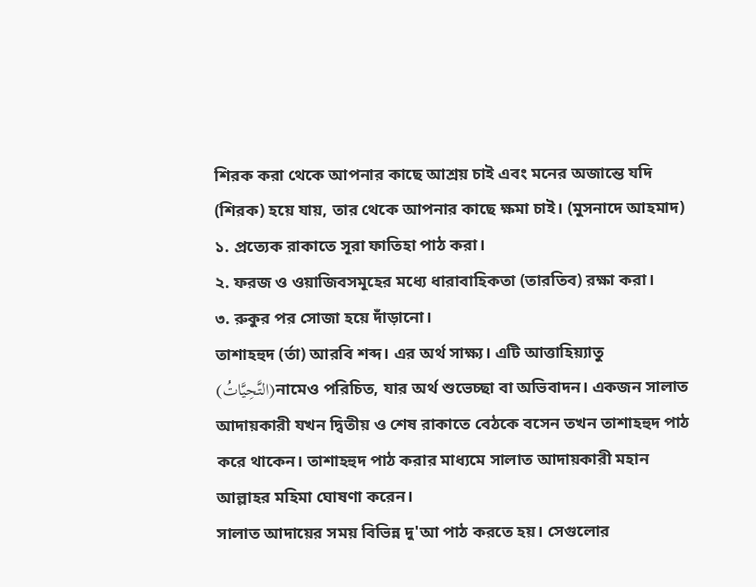শিরক করা থেকে আপনার কাছে আশ্রয় চাই এবং মনের অজান্তে যদি (শিরক) হয়ে যায়, তার থেকে আপনার কাছে ক্ষমা চাই। (মুসনাদে আহমাদ)
১. প্রত্যেক রাকাতে সূরা ফাতিহা পাঠ করা।
২. ফরজ ও ওয়াজিবসমূহের মধ্যে ধারাবাহিকতা (তারতিব) রক্ষা করা।
৩. রুকুর পর সোজা হয়ে দাঁড়ানো।
তাশাহহুদ (র্তা) আরবি শব্দ। এর অর্থ সাক্ষ্য। এটি আত্তাহিয়্যাতু (التَّحِيَّاتُ)নামেও পরিচিত, যার অর্থ শুভেচ্ছা বা অভিবাদন। একজন সালাত আদায়কারী যখন দ্বিতীয় ও শেষ রাকাতে বেঠকে বসেন তখন তাশাহহুদ পাঠ করে থাকেন। তাশাহহুদ পাঠ করার মাধ্যমে সালাত আদায়কারী মহান আল্লাহর মহিমা ঘোষণা করেন।
সালাত আদায়ের সময় বিভিন্ন দু'আ পাঠ করতে হয়। সেগুলোর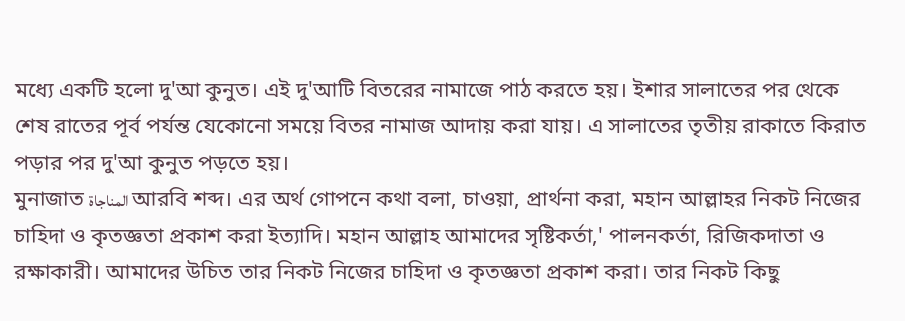মধ্যে একটি হলো দু'আ কুনুত। এই দু'আটি বিতরের নামাজে পাঠ করতে হয়। ইশার সালাতের পর থেকে শেষ রাতের পূর্ব পর্যন্ত যেকোনো সময়ে বিতর নামাজ আদায় করা যায়। এ সালাতের তৃতীয় রাকাতে কিরাত পড়ার পর দু'আ কুনুত পড়তে হয়।
মুনাজাত المناجاة আরবি শব্দ। এর অর্থ গোপনে কথা বলা, চাওয়া, প্রার্থনা করা, মহান আল্লাহর নিকট নিজের চাহিদা ও কৃতজ্ঞতা প্রকাশ করা ইত্যাদি। মহান আল্লাহ আমাদের সৃষ্টিকর্তা,' পালনকর্তা, রিজিকদাতা ও রক্ষাকারী। আমাদের উচিত তার নিকট নিজের চাহিদা ও কৃতজ্ঞতা প্রকাশ করা। তার নিকট কিছু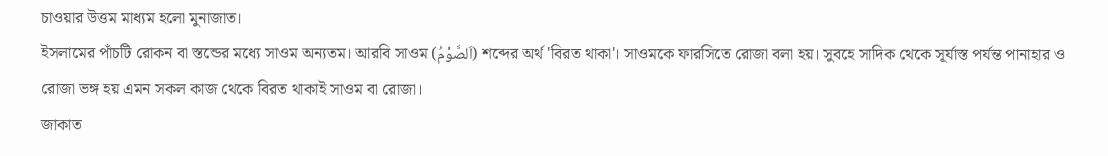চাওয়ার উত্তম মাধ্যম হলো মুনাজাত।
ইসলামের পাঁচটি রোকন বা স্তন্ডের মধ্যে সাওম অন্যতম। আরবি সাওম (اَلصَّوْمُ) শব্দের অর্থ 'বিরত থাকা'। সাওমকে ফারসিতে রোজা বলা হয়। সুবহে সাদিক থেকে সূর্যাস্ত পর্যন্ত পানাহার ও রোজা ভঙ্গ হয় এমন সকল কাজ থেকে বিরত থাকাই সাওম বা রোজা।
জাকাত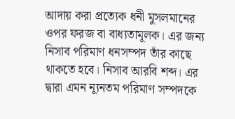আদায় করা প্রত্যেক ধনী মুসলমানের ওপর ফরজ বা বাধ্যতামূলক। এর জন্য নিসাব পরিমাণ ধনসম্পদ তাঁর কাছে থাকতে হবে। নিসাব আরবি শব্দ। এর দ্বারা এমন ন্যূনতম পরিমাণ সম্পদকে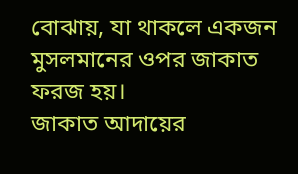বোঝায়, যা থাকলে একজন মুসলমানের ওপর জাকাত ফরজ হয়।
জাকাত আদায়ের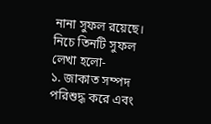নানা সুফল রয়েছে। নিচে তিনটি সুফল লেখা হলো-
১. জাকাত সম্পদ পরিশুদ্ধ করে এবং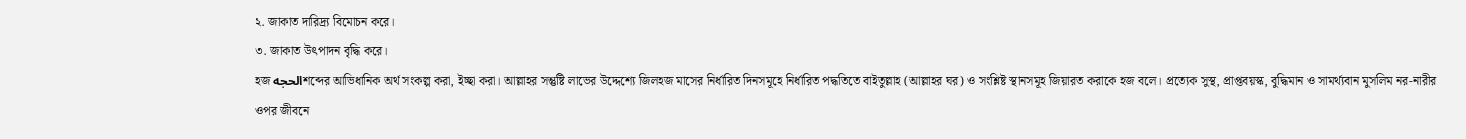২. জাকাত দারিদ্র্য বিমোচন করে।
৩. জাকাত উৎপাদন বৃদ্ধি করে।
হজ الحجهশব্দের আভিধানিক অর্থ সংকল্প করা, ইচ্ছা করা। আল্লাহর সন্তুষ্টি লাভের উদ্দেশ্যে জিলহজ মাসের নির্ধারিত দিনসমূহে নির্ধারিত পদ্ধতিতে বাইতুল্লাহ (আল্লাহর ঘর) ও সংশ্লিষ্ট স্থানসমূহ জিয়ারত করাকে হজ বলে। প্রত্যেক সুস্থ, প্রাপ্তবয়স্ক, বুদ্ধিমান ও সামর্থ্যবান মুসলিম নর-নারীর ওপর জীবনে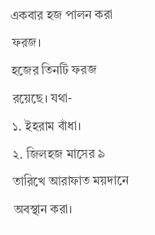একবার হজ পালন করা ফরজ।
হজের তিনটি ফরজ রয়েছে। যথা-
১. ইহরাম বাঁধা।
২. জিলহজ মাসের ৯ তারিখে আরাফাত ময়দানে অবস্থান করা।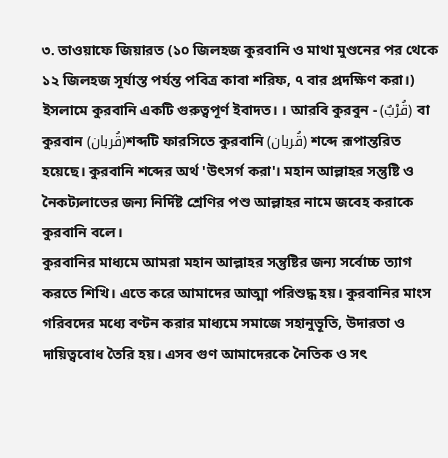৩. তাওয়াফে জিয়ারত (১০ জিলহজ কুরবানি ও মাথা মুণ্ডনের পর থেকে ১২ জিলহজ সূর্যাস্ত পর্যন্ত পবিত্র কাবা শরিফ, ৭ বার প্রদক্ষিণ করা।)
ইসলামে কুরবানি একটি গুরুত্বপূর্ণ ইবাদত। । আরবি কুরবুন - (قُرْبٌ) বা কুরবান (قُربان)শব্দটি ফারসিতে কুরবানি (قُربان) শব্দে রূপান্তরিত হয়েছে। কুরবানি শব্দের অর্থ 'উৎসর্গ করা'। মহান আল্লাহর সন্তুষ্টি ও নৈকট্যলাভের জন্য নির্দিষ্ট শ্রেণির পশু আল্লাহর নামে জবেহ করাকে কুরবানি বলে।
কুরবানির মাধ্যমে আমরা মহান আল্লাহর সন্তুষ্টির জন্য সর্বোচ্চ ত্যাগ করতে শিখি। এতে করে আমাদের আত্মা পরিশুদ্ধ হয়। কুরবানির মাংস গরিবদের মধ্যে বণ্টন করার মাধ্যমে সমাজে সহানুভূতি, উদারতা ও দায়িত্ববোধ তৈরি হয়। এসব গুণ আমাদেরকে নৈতিক ও সৎ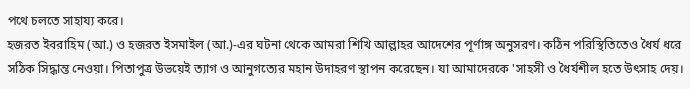পথে চলতে সাহায্য করে।
হজরত ইবরাহিম (আ.) ও হজরত ইসমাইল (আ.)-এর ঘটনা থেকে আমরা শিখি আল্লাহর আদেশের পূর্ণাঙ্গ অনুসরণ। কঠিন পরিস্থিতিতেও ধৈর্য ধরে সঠিক সিদ্ধান্ত নেওয়া। পিতাপুত্র উভয়েই ত্যাগ ও আনুগত্যের মহান উদাহরণ স্থাপন করেছেন। যা আমাদেরকে 'সাহসী ও ধৈর্যশীল হতে উৎসাহ দেয়।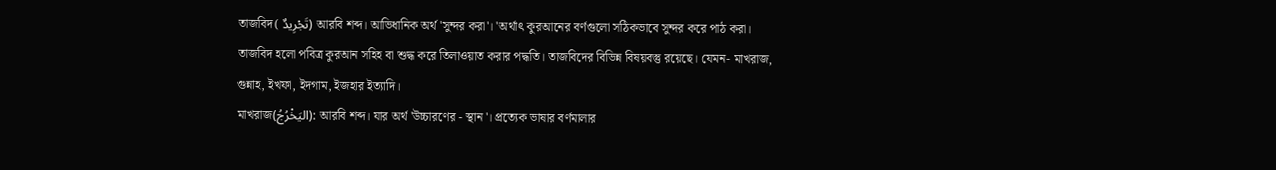তাজবিদ( تَجْرِيدٌ) আরবি শব্দ। আভিধানিক অর্থ 'সুন্দর করা'। 'অর্থাৎ কুরআনের বর্ণগুলো সঠিকভাবে সুন্দর করে পাঠ করা। তাজবিদ হলো পবিত্র কুরআন সহিহ বা শুদ্ধ করে তিলাওয়াত করার পদ্ধতি। তাজবিদের বিভিন্ন বিষয়বস্তু রয়েছে। যেমন- মাখরাজ, গুন্নাহ, ইখফা, ইদগাম, ইজহার ইত্যাদি।
মাখরাজ(اليَخْرُجُ): আরবি শব্দ। যার অর্থ 'উচ্চারণের - স্থান'। প্রত্যেক ভাষার বর্ণমালার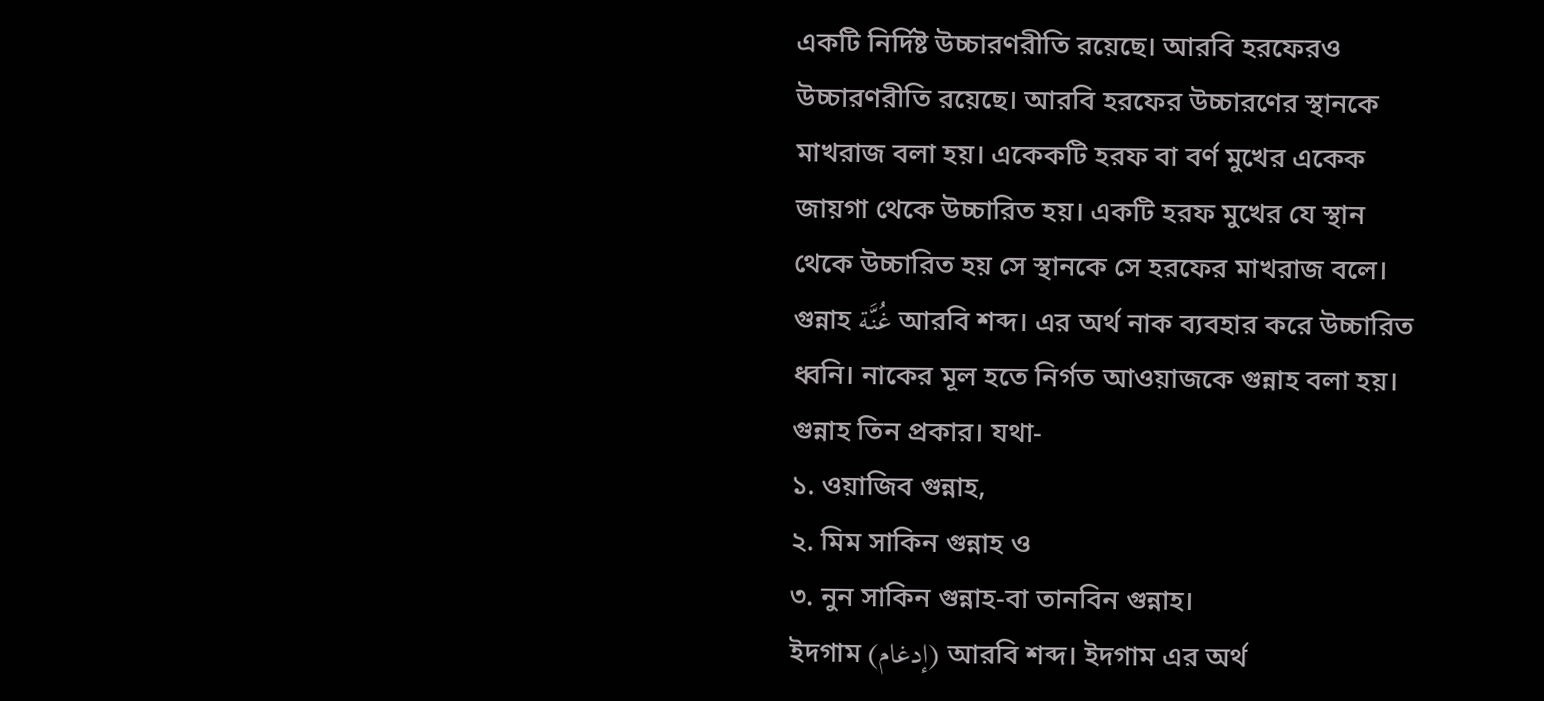একটি নির্দিষ্ট উচ্চারণরীতি রয়েছে। আরবি হরফেরও উচ্চারণরীতি রয়েছে। আরবি হরফের উচ্চারণের স্থানকে মাখরাজ বলা হয়। একেকটি হরফ বা বর্ণ মুখের একেক জায়গা থেকে উচ্চারিত হয়। একটি হরফ মুখের যে স্থান থেকে উচ্চারিত হয় সে স্থানকে সে হরফের মাখরাজ বলে।
গুন্নাহ غُنَّة আরবি শব্দ। এর অর্থ নাক ব্যবহার করে উচ্চারিত ধ্বনি। নাকের মূল হতে নির্গত আওয়াজকে গুন্নাহ বলা হয়।
গুন্নাহ তিন প্রকার। যথা-
১. ওয়াজিব গুন্নাহ,
২. মিম সাকিন গুন্নাহ ও
৩. নুন সাকিন গুন্নাহ-বা তানবিন গুন্নাহ।
ইদগাম (إدغام) আরবি শব্দ। ইদগাম এর অর্থ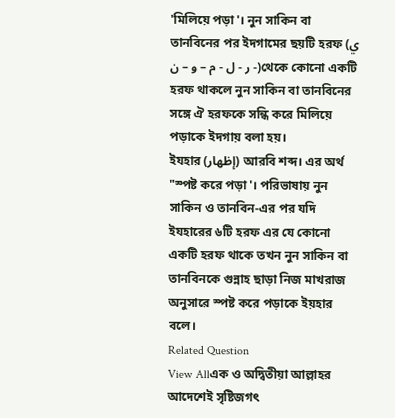'মিলিয়ে পড়া'। নুন সাকিন বা তানবিনের পর ইদগামের ছয়টি হরফ (ي - ر - ل - م – و – ن)থেকে কোনো একটি হরফ থাকলে নুন সাকিন বা তানবিনের সঙ্গে ঐ হরফকে সন্ধি করে মিলিয়ে পড়াকে ইদগায় বলা হয়।
ইযহার (إظهار) আরবি শব্দ। এর অর্থ "স্পষ্ট করে পড়া'। পরিভাষায় নুন সাকিন ও তানবিন-এর পর যদি ইযহারের ৬টি হরফ এর যে কোনো একটি হরফ থাকে তখন নুন সাকিন বা তানবিনকে গুন্নাহ ছাড়া নিজ মাখরাজ অনুসারে স্পষ্ট করে পড়াকে ইয়হার বলে।
Related Question
View Allএক ও অদ্বিতীয়া আল্লাহর আদেশেই সৃষ্টিজগৎ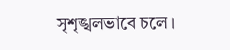সৃশৃঙ্খলভাবে চলে।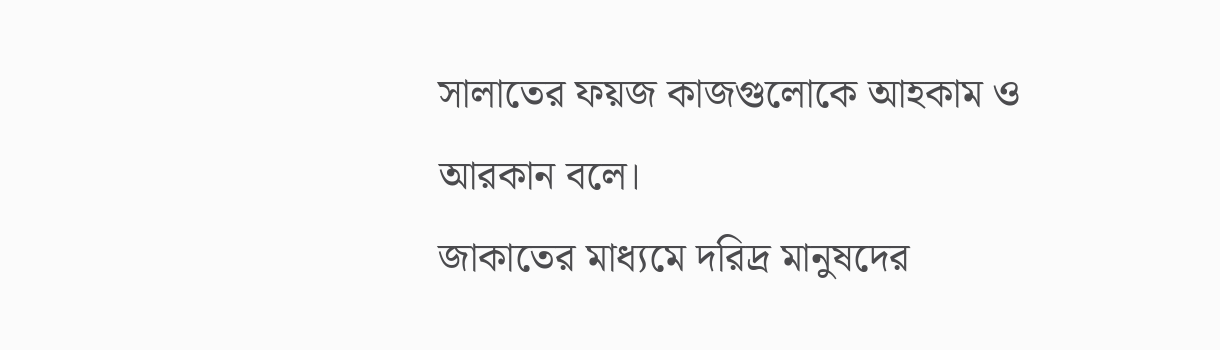সালাতের ফয়জ কাজগুলোকে আহকাম ও আরকান বলে।
জাকাতের মাধ্যমে দরিদ্র মানুষদের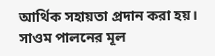আর্থিক সহায়তা প্রদান করা হয়।
সাওম পালনের মূল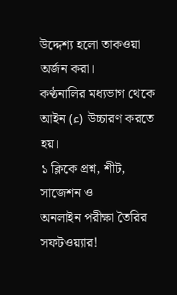উদ্দেশ্য হলো তাকওয়া অর্জন করা।
কণ্ঠনালির মধ্যভাগ থেকে আইন (ء) উচ্চারণ করতে হয়।
১ ক্লিকে প্রশ্ন, শীট, সাজেশন ও
অনলাইন পরীক্ষা তৈরির সফটওয়্যার!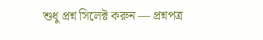শুধু প্রশ্ন সিলেক্ট করুন — প্রশ্নপত্র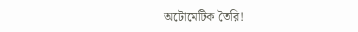অটোমেটিক তৈরি!